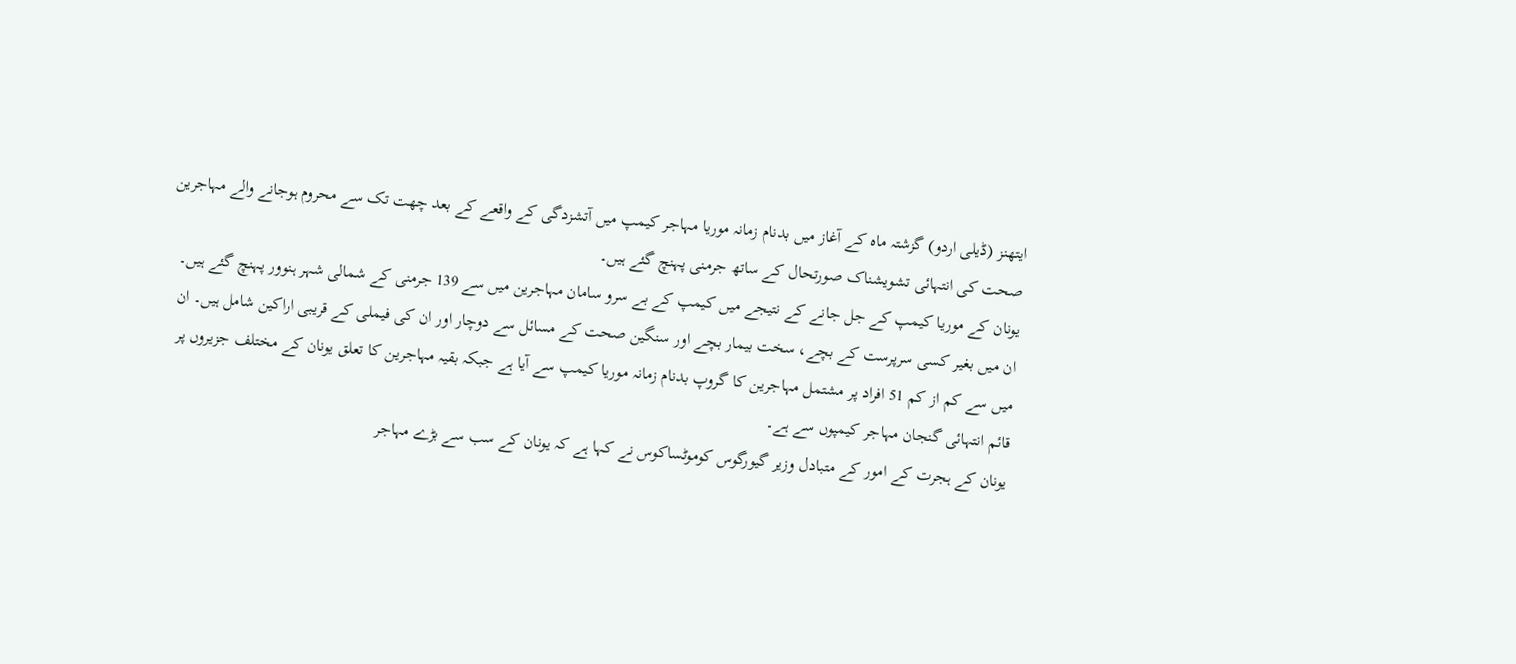ایتھنز (ڈیلی اردو) گزشتہ ماہ کے آغاز میں بدنام زمانہ موریا مہاجر کیمپ میں آتشزدگی کے واقعے کے بعد چھت تک سے محروم ہوجانے والے مہاجرین صحت کی انتہائی تشویشناک صورتحال کے ساتھ جرمنی پہنچ گئے ہیں۔
یونان کے موریا کیمپ کے جل جانے کے نتیجے میں کیمپ کے بے سرو سامان مہاجرین میں سے 139 جرمنی کے شمالی شہر ہنوور پہنچ گئے ہیں۔ ان میں بغیر کسی سرپرست کے بچے، سخت بیمار بچے اور سنگین صحت کے مسائل سے دوچار اور ان کی فیملی کے قریبی اراکین شامل ہیں۔ ان میں سے کم از کم 51 افراد پر مشتمل مہاجرین کا گروپ بدنام زمانہ موریا کیمپ سے آیا ہے جبکہ بقیہ مہاجرین کا تعلق یونان کے مختلف جزیروں پر قائم انتہائی گنجان مہاجر کیمپوں سے ہے۔
یونان کے ہجرت کے امور کے متبادل وزیر گیورگوس کوموٹساکوس نے کہا ہے کہ یونان کے سب سے بڑے مہاجر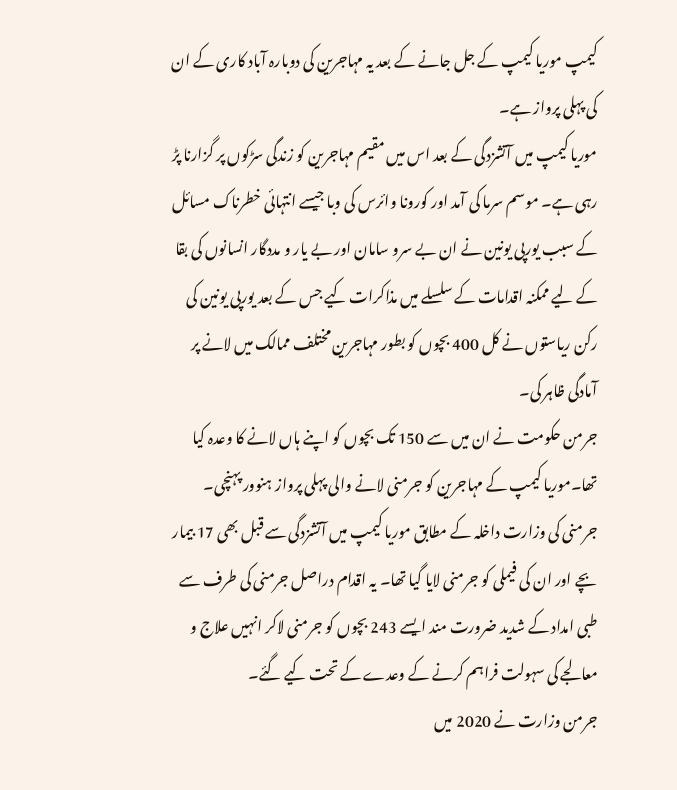کیمپ موریا کیمپ کے جل جانے کے بعد یہ مہاجرین کی دوبارہ آباد کاری کے ان کی پہلی پرواز ہے۔
موریا کیمپ میں آتشزدگی کے بعد اس میں مقیم مہاجرین کو زندگی سڑکوں پر گزارنا پڑ رہی ہے۔ موسم سرما کی آمد اور کورونا وائرس کی وبا جیسے انتہائی خطرناک مسائل کے سبب یورپی یونین نے ان بے سرو سامان اور بے یار و مددگار انسانوں کی بقا کے لیے ممکنہ اقدامات کے سلسلے میں مذاکرات کیے جس کے بعد یورپی یونین کی رکن ریاستوں نے کل 400 بچوں کو بطور مہاجرین مختلف ممالک میں لانے پر آمادگی ظاہر کی۔
جرمن حکومت نے ان میں سے 150 تک بچوں کو اپنے ہاں لانے کا وعدہ کیا تھا۔موریا کیمپ کے مہاجرین کو جرمنی لانے والی پہلی پرواز ہنوور پہنچی۔
جرمنی کی وزارت داخلہ کے مطابق موریا کیمپ میں آتشزدگی سے قبل بھی 17 بیمار بچے اور ان کی فیملی کو جرمنی لایا گیا تھا۔ یہ اقدام دراصل جرمنی کی طرف سے طبی امداد کے شدید ضرورت مند ایسے 243 بچوں کو جرمنی لاکر انہیں علاج و معالجے کی سہولت فراہم کرنے کے وعدے کے تحت کیے گئے۔
جرمن وزارت نے 2020 میں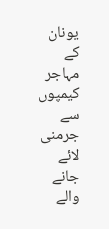یونان کے مہاجر کیمپوں سے جرمنی لائے جانے والے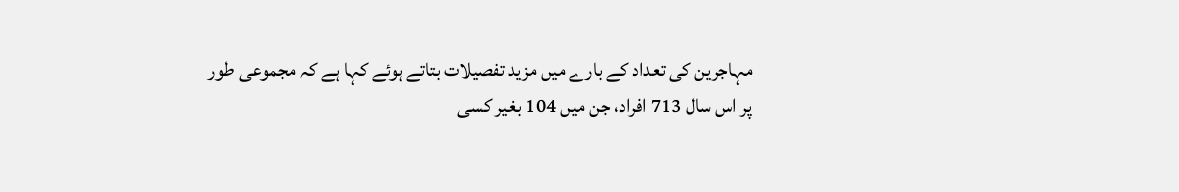مہاجرین کی تعداد کے بارے میں مزید تفصیلات بتاتے ہوئے کہا ہے کہ مجموعی طور پر اس سال 713 افراد، جن میں 104 بغیر کسی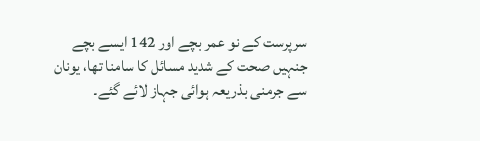سرپرست کے نو عمر بچے اور 142 ایسے بچے جنہیں صحت کے شدید مسائل کا سامنا تھا، یونان سے جرمنی بذریعہ ہوائی جہاز لائے گئے۔